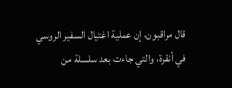قال مراقبون، إن عملية اغتيال السفير الروسي في أنقرة، والتي جاءت بعد سلسلة من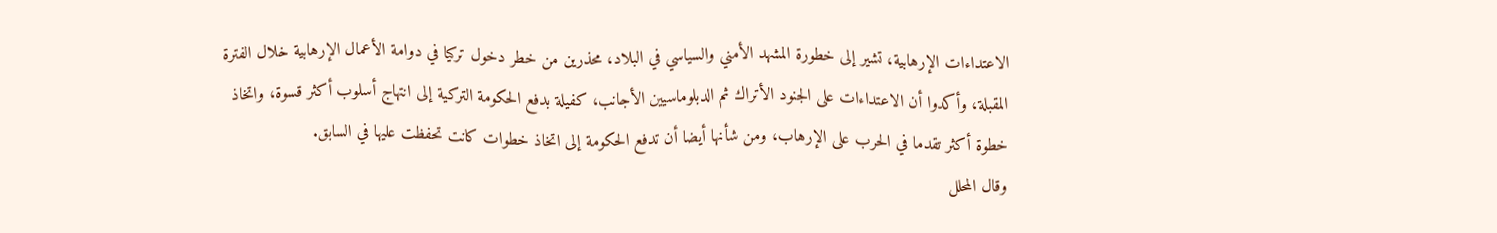الاعتداءات الإرهابية، تشير إلى خطورة المشهد الأمني والسياسي في البلاد، محذرين من خطر دخول تركيا في دوامة الأعمال الإرهابية خلال الفترة المقبلة، وأكدوا أن الاعتداءات على الجنود الأتراك ثم الدبلوماسيين الأجانب، كفيلة بدفع الحكومة التركية إلى انتهاج أسلوب أكثر قسوة، واتخاذ خطوة أكثر تقدما في الحرب على الإرهاب، ومن شأنها أيضا أن تدفع الحكومة إلى اتخاذ خطوات كانت تحفظت عليها في السابق.
وقال المحلل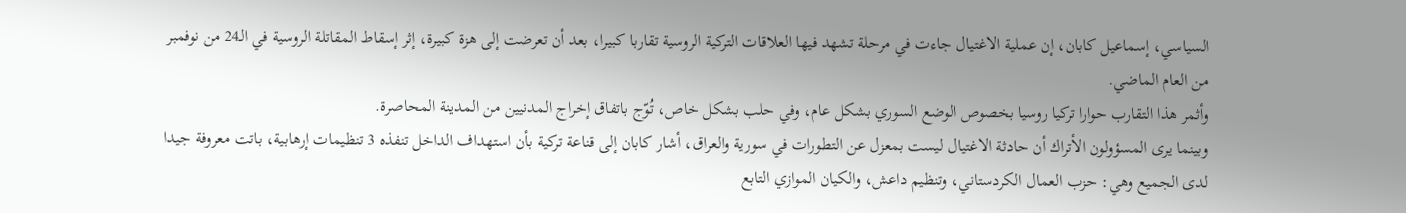السياسي، إسماعيل كابان، إن عملية الاغتيال جاءت في مرحلة تشهد فيها العلاقات التركية الروسية تقاربا كبيرا، بعد أن تعرضت إلى هزة كبيرة، إثر إسقاط المقاتلة الروسية في الـ24 من نوفمبر من العام الماضي.
وأثمر هذا التقارب حوارا تركيا روسيا بخصوص الوضع السوري بشكل عام، وفي حلب بشكل خاص، تُوّج باتفاق إخراج المدنيين من المدينة المحاصرة.
وبينما يرى المسؤولون الأتراك أن حادثة الاغتيال ليست بمعزل عن التطورات في سورية والعراق، أشار كابان إلى قناعة تركية بأن استهداف الداخل تنفذه 3 تنظيمات إرهابية، باتت معروفة جيدا لدى الجميع وهي: حزب العمال الكردستاني، وتنظيم داعش، والكيان الموازي التابع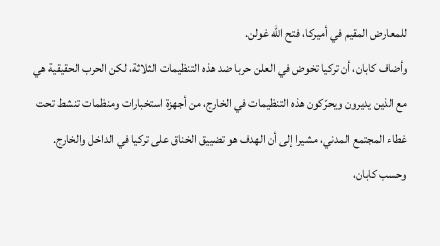للمعارض المقيم في أميركا، فتح الله غولن.
وأضاف كابان، أن تركيا تخوض في العلن حربا ضد هذه التنظيمات الثلاثة، لكن الحرب الحقيقية هي مع الذين يديرون ويحرّكون هذه التنظيمات في الخارج، من أجهزة استخبارات ومنظمات تنشط تحت غطاء المجتمع المدني، مشيرا إلى أن الهدف هو تضييق الخناق على تركيا في الداخل والخارج.
وحسب كابان،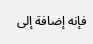فإنه إضافة إلى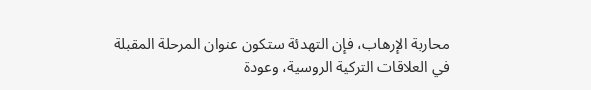محاربة الإرهاب، فإن التهدئة ستكون عنوان المرحلة المقبلة في العلاقات التركية الروسية، وعودة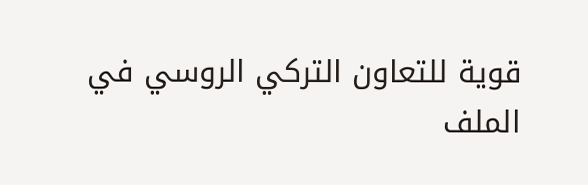قوية للتعاون التركي الروسي في الملف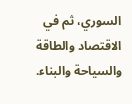السوري، ثم في الاقتصاد والطاقة والسياحة والبناء.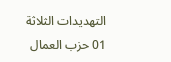التهديدات الثلاثة
01 حزب العمال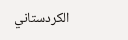الكردستاني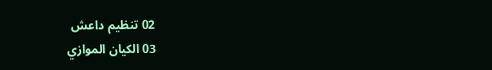02 تنظيم داعش
03 الكيان الموازي